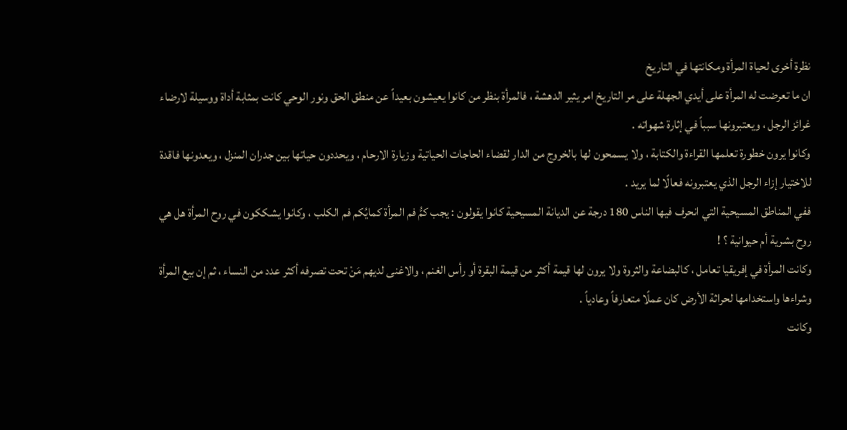نظرة أخرى لحياة المرأة ومكانتها في التاريخ
ان ما تعرضت له المرأة على أيدي الجهلة على مر التاريخ امر يثير الدهشة ، فالمرأة بنظر من كانوا يعيشون بعيداً عن منطق الحق ونور الوحي كانت بمثابة أداة ووسيلة لارضاء غرائز الرجل ، ويعتبرونها سبباً في إثارة شهواته .
وكانوا يرون خطورة تعلمها القراءة والكتابة ، ولا يسمحون لها بالخروج من الدار لقضاء الحاجات الحياتية وزيارة الارحام ، ويحددون حياتها بين جدران المنزل ، ويعدونها فاقدة للاختيار إزاء الرجل الذي يعتبرونه فعالًا لما يريد .
ففي المناطق المسيحية التي انحرف فيها الناس 180 درجة عن الديانة المسيحية كانوا يقولون : يجب كمُّ فم المرأة كمايُكم فم الكلب ، وكانوا يشككون في روح المرأة هل هي روح بشرية أم حيوانية ؟ !
وكانت المرأة في إفريقيا تعامل ، كالبضاعة والثروة ولا يرون لها قيمة أكثر من قيمة البقرة أو رأس الغنم ، والاغنى لديهم مَنْ تحت تصرفه أكثر عدد من النساء ، ثم إن بيع المرأة وشراءها واستخدامها لحراثة الأرض كان عملًا متعارفاً وعادياً .
وكانت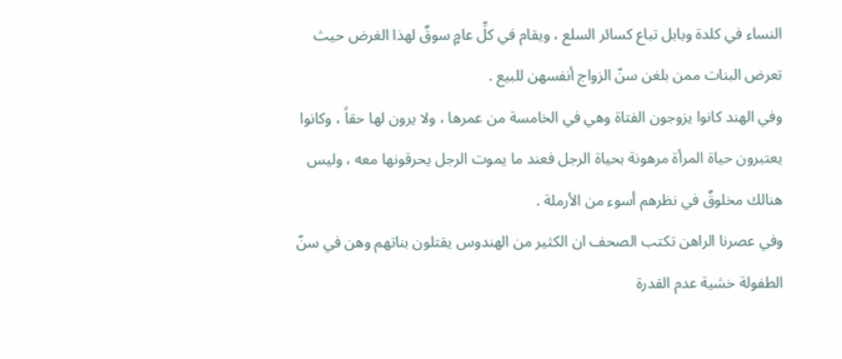النساء في كلدة وبابل تباع كسائر السلع ، ويقام في كلِّ عامٍ سوقٌ لهذا الغرض حيث تعرض البنات ممن بلغن سنّ الزواج أنفسهن للبيع .
وفي الهند كانوا يزوجون الفتاة وهي في الخامسة من عمرها ، ولا يرون لها حقاً ، وكانوا يعتبرون حياة المرأة مرهونة بحياة الرجل فعند ما يموت الرجل يحرقونها معه ، وليس هنالك مخلوقٌ في نظرهم أسوء من الأرملة .
وفي عصرنا الراهن تكتب الصحف ان الكثير من الهندوس يقتلون بناتهم وهن في سنّ الطفولة خشية عدم القدرة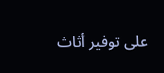على توفير أثاث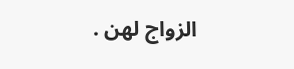الزواج لهن .